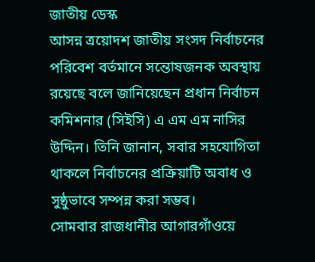জাতীয় ডেস্ক
আসন্ন ত্রয়োদশ জাতীয় সংসদ নির্বাচনের পরিবেশ বর্তমানে সন্তোষজনক অবস্থায় রয়েছে বলে জানিয়েছেন প্রধান নির্বাচন কমিশনার (সিইসি) এ এম এম নাসির উদ্দিন। তিনি জানান, সবার সহযোগিতা থাকলে নির্বাচনের প্রক্রিয়াটি অবাধ ও সুষ্ঠুভাবে সম্পন্ন করা সম্ভব।
সোমবার রাজধানীর আগারগাঁওয়ে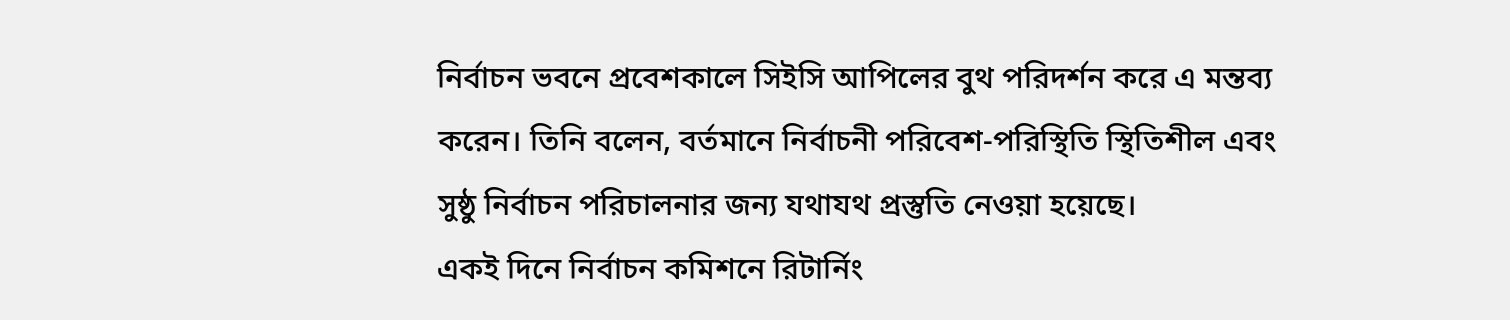নির্বাচন ভবনে প্রবেশকালে সিইসি আপিলের বুথ পরিদর্শন করে এ মন্তব্য করেন। তিনি বলেন, বর্তমানে নির্বাচনী পরিবেশ-পরিস্থিতি স্থিতিশীল এবং সুষ্ঠু নির্বাচন পরিচালনার জন্য যথাযথ প্রস্তুতি নেওয়া হয়েছে।
একই দিনে নির্বাচন কমিশনে রিটার্নিং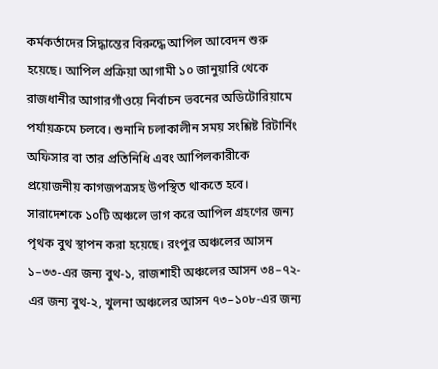কর্মকর্তাদের সিদ্ধান্তের বিরুদ্ধে আপিল আবেদন শুরু হয়েছে। আপিল প্রক্রিয়া আগামী ১০ জানুয়ারি থেকে রাজধানীর আগারগাঁওয়ে নির্বাচন ভবনের অডিটোরিয়ামে পর্যায়ক্রমে চলবে। শুনানি চলাকালীন সময় সংশ্লিষ্ট রিটার্নিং অফিসার বা তার প্রতিনিধি এবং আপিলকারীকে প্রয়োজনীয় কাগজপত্রসহ উপস্থিত থাকতে হবে।
সারাদেশকে ১০টি অঞ্চলে ভাগ করে আপিল গ্রহণের জন্য পৃথক বুথ স্থাপন করা হয়েছে। রংপুর অঞ্চলের আসন ১–৩৩-এর জন্য বুথ-১, রাজশাহী অঞ্চলের আসন ৩৪–৭২-এর জন্য বুথ-২, খুলনা অঞ্চলের আসন ৭৩–১০৮-এর জন্য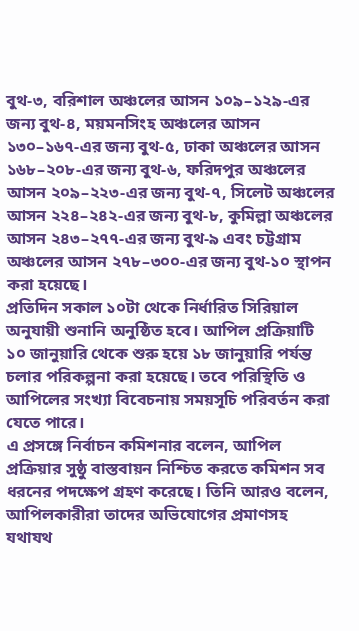বুথ-৩, বরিশাল অঞ্চলের আসন ১০৯–১২৯-এর জন্য বুথ-৪, ময়মনসিংহ অঞ্চলের আসন ১৩০–১৬৭-এর জন্য বুথ-৫, ঢাকা অঞ্চলের আসন ১৬৮–২০৮-এর জন্য বুথ-৬, ফরিদপুর অঞ্চলের আসন ২০৯–২২৩-এর জন্য বুথ-৭, সিলেট অঞ্চলের আসন ২২৪–২৪২-এর জন্য বুথ-৮, কুমিল্লা অঞ্চলের আসন ২৪৩–২৭৭-এর জন্য বুথ-৯ এবং চট্টগ্রাম অঞ্চলের আসন ২৭৮–৩০০-এর জন্য বুথ-১০ স্থাপন করা হয়েছে।
প্রতিদিন সকাল ১০টা থেকে নির্ধারিত সিরিয়াল অনুযায়ী শুনানি অনুষ্ঠিত হবে। আপিল প্রক্রিয়াটি ১০ জানুয়ারি থেকে শুরু হয়ে ১৮ জানুয়ারি পর্যন্ত চলার পরিকল্পনা করা হয়েছে। তবে পরিস্থিতি ও আপিলের সংখ্যা বিবেচনায় সময়সূচি পরিবর্তন করা যেতে পারে।
এ প্রসঙ্গে নির্বাচন কমিশনার বলেন, আপিল প্রক্রিয়ার সুষ্ঠু বাস্তবায়ন নিশ্চিত করতে কমিশন সব ধরনের পদক্ষেপ গ্রহণ করেছে। তিনি আরও বলেন, আপিলকারীরা তাদের অভিযোগের প্রমাণসহ যথাযথ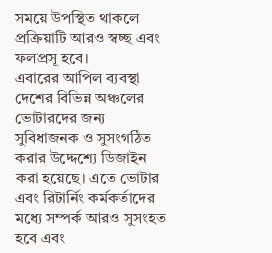সময়ে উপস্থিত থাকলে প্রক্রিয়াটি আরও স্বচ্ছ এবং ফলপ্রসূ হবে।
এবারের আপিল ব্যবস্থা দেশের বিভিন্ন অঞ্চলের ভোটারদের জন্য সুবিধাজনক ও সুসংগঠিত করার উদ্দেশ্যে ডিজাইন করা হয়েছে। এতে ভোটার এবং রিটার্নিং কর্মকর্তাদের মধ্যে সম্পর্ক আরও সুসংহত হবে এবং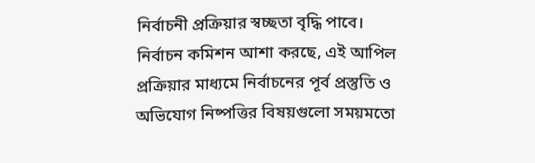নির্বাচনী প্রক্রিয়ার স্বচ্ছতা বৃদ্ধি পাবে।
নির্বাচন কমিশন আশা করছে, এই আপিল প্রক্রিয়ার মাধ্যমে নির্বাচনের পূর্ব প্রস্তুতি ও অভিযোগ নিষ্পত্তির বিষয়গুলো সময়মতো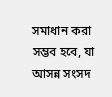সমাধান করা সম্ভব হবে, যা আসন্ন সংসদ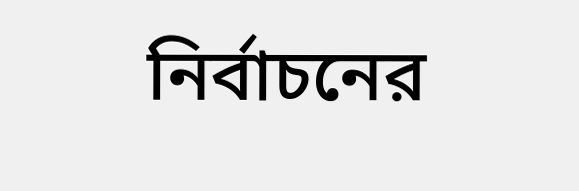নির্বাচনের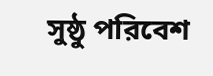সুষ্ঠু পরিবেশ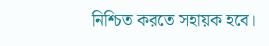নিশ্চিত করতে সহায়ক হবে।